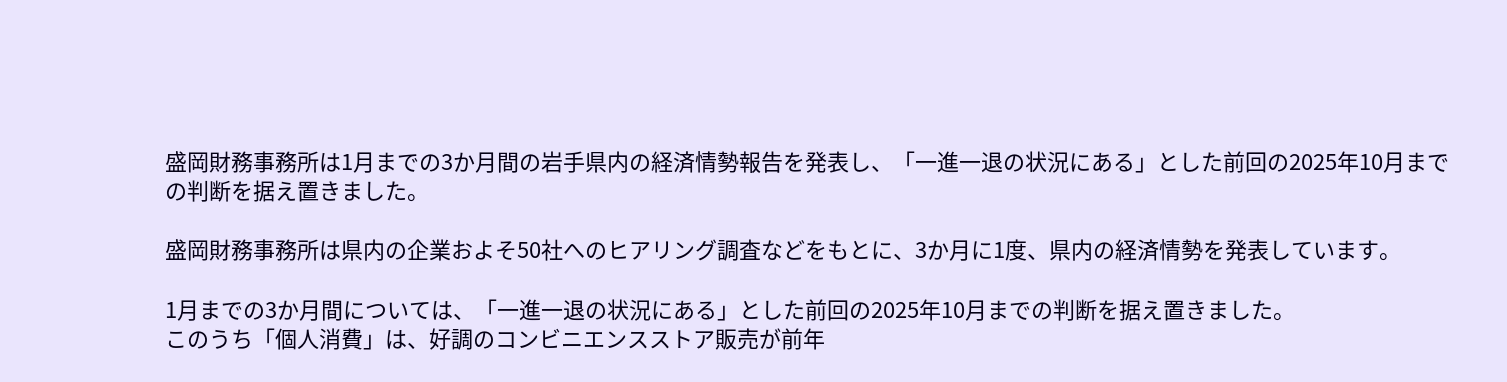盛岡財務事務所は1月までの3か月間の岩手県内の経済情勢報告を発表し、「一進一退の状況にある」とした前回の2025年10月までの判断を据え置きました。

盛岡財務事務所は県内の企業およそ50社へのヒアリング調査などをもとに、3か月に1度、県内の経済情勢を発表しています。

1月までの3か月間については、「一進一退の状況にある」とした前回の2025年10月までの判断を据え置きました。
このうち「個人消費」は、好調のコンビニエンスストア販売が前年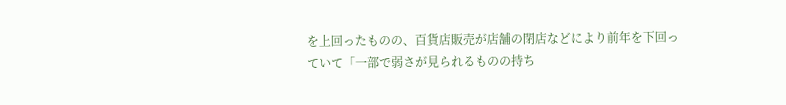を上回ったものの、百貨店販売が店舗の閉店などにより前年を下回っていて「一部で弱さが見られるものの持ち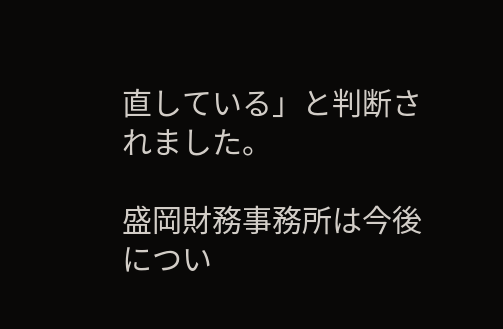直している」と判断されました。

盛岡財務事務所は今後につい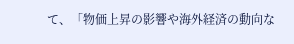て、「物価上昇の影響や海外経済の動向な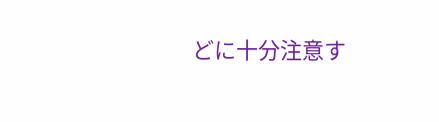どに十分注意す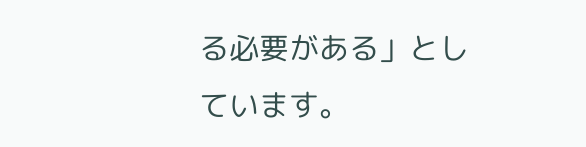る必要がある」としています。